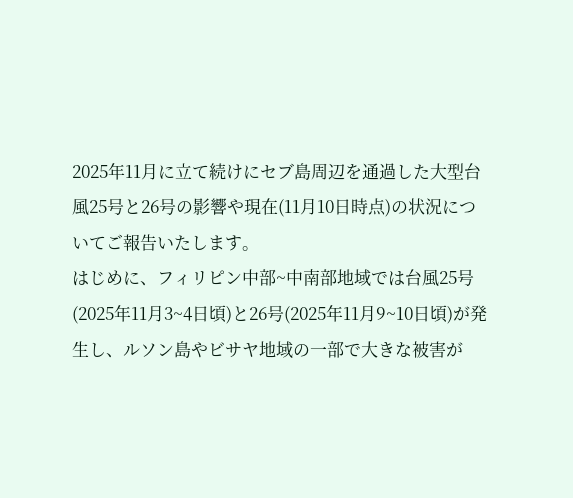2025年11月に立て続けにセブ島周辺を通過した大型台風25号と26号の影響や現在(11月10日時点)の状況についてご報告いたします。
はじめに、フィリピン中部~中南部地域では台風25号(2025年11月3~4日頃)と26号(2025年11月9~10日頃)が発生し、ルソン島やビサヤ地域の一部で大きな被害が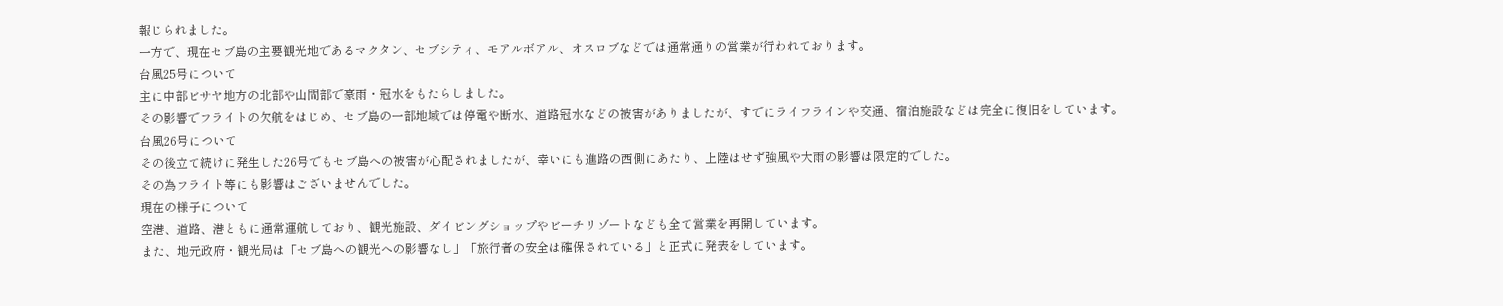報じられました。
一方で、現在セブ島の主要観光地であるマクタン、セブシティ、モアルボアル、オスロブなどでは通常通りの営業が行われております。
台風25号について
主に中部ビサヤ地方の北部や山間部で豪雨・冠水をもたらしました。
その影響でフライトの欠航をはじめ、セブ島の一部地域では停電や断水、道路冠水などの被害がありましたが、すでにライフラインや交通、宿泊施設などは完全に復旧をしています。
台風26号について
その後立て続けに発生した26号でもセブ島への被害が心配されましたが、幸いにも進路の西側にあたり、上陸はせず強風や大雨の影響は限定的でした。
その為フライト等にも影響はございませんでした。
現在の様子について
空港、道路、港ともに通常運航しており、観光施設、ダイビングショップやビーチリゾートなども全て営業を再開しています。
また、地元政府・観光局は「セブ島への観光への影響なし」「旅行者の安全は確保されている」と正式に発表をしています。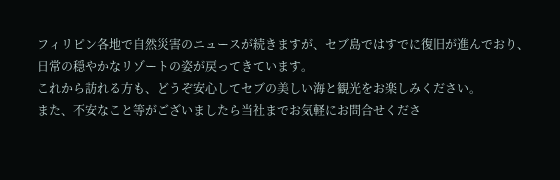フィリピン各地で自然災害のニュースが続きますが、セブ島ではすでに復旧が進んでおり、日常の穏やかなリゾートの姿が戻ってきています。
これから訪れる方も、どうぞ安心してセブの美しい海と観光をお楽しみください。
また、不安なこと等がございましたら当社までお気軽にお問合せくださ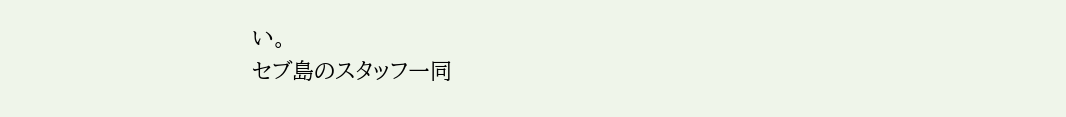い。
セブ島のスタッフ一同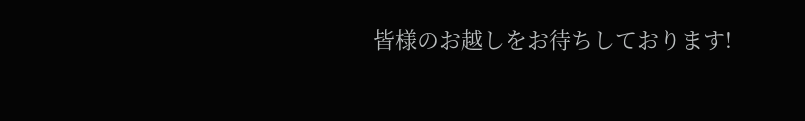皆様のお越しをお待ちしております!